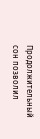Продолжительный сон позволил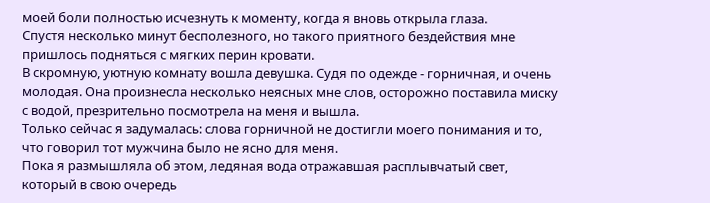моей боли полностью исчезнуть к моменту, когда я вновь открыла глаза.
Спустя несколько минут бесполезного, но такого приятного бездействия мне пришлось подняться с мягких перин кровати.
В скромную, уютную комнату вошла девушка. Судя по одежде - горничная, и очень молодая. Она произнесла несколько неясных мне слов, осторожно поставила миску с водой, презрительно посмотрела на меня и вышла.
Только сейчас я задумалась: слова горничной не достигли моего понимания и то, что говорил тот мужчина было не ясно для меня.
Пока я размышляла об этом, ледяная вода отражавшая расплывчатый свет, который в свою очередь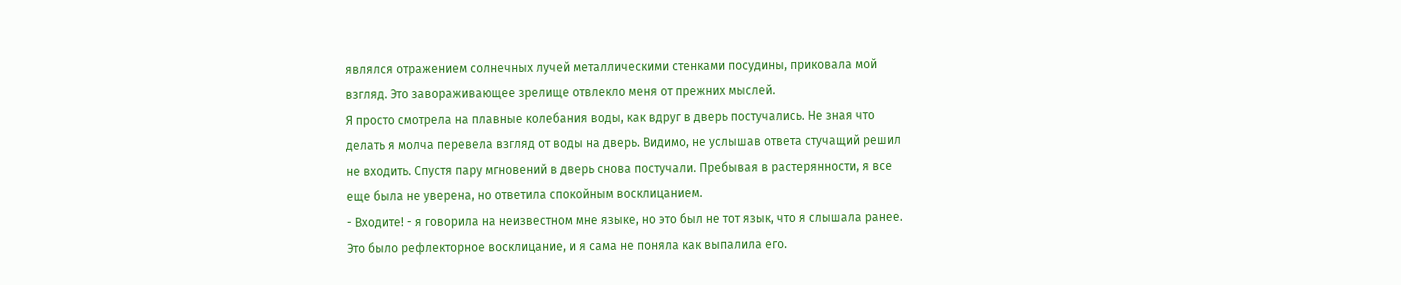являлся отражением солнечных лучей металлическими стенками посудины, приковала мой взгляд. Это завораживающее зрелище отвлекло меня от прежних мыслей.
Я просто смотрела на плавные колебания воды, как вдруг в дверь постучались. Не зная что делать я молча перевела взгляд от воды на дверь. Видимо, не услышав ответа стучащий решил не входить. Спустя пару мгновений в дверь снова постучали. Пребывая в растерянности, я все еще была не уверена, но ответила спокойным восклицанием.
- Входите! - я говорила на неизвестном мне языке, но это был не тот язык, что я слышала ранее.
Это было рефлекторное восклицание, и я сама не поняла как выпалила его.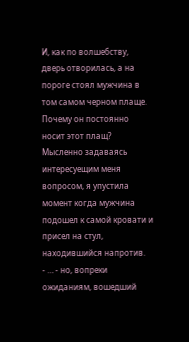И, как по волшебству, дверь отворилась, а на пороге стоял мужчина в том самом черном плаще. Почему он постоянно носит этот плащ? Мысленно задаваясь интересуещим меня вопросом, я упустила момент когда мужчина подошел к самой кровати и присел на стул, находившийся напротив.
- … - но, вопреки ожиданиям, вошедший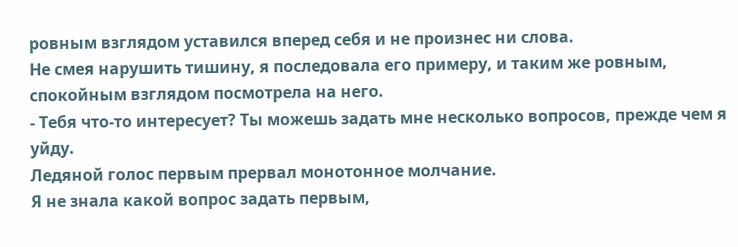ровным взглядом уставился вперед себя и не произнес ни слова.
Не смея нарушить тишину, я последовала его примеру, и таким же ровным, спокойным взглядом посмотрела на него.
- Тебя что-то интересует? Ты можешь задать мне несколько вопросов, прежде чем я уйду.
Ледяной голос первым прервал монотонное молчание.
Я не знала какой вопрос задать первым,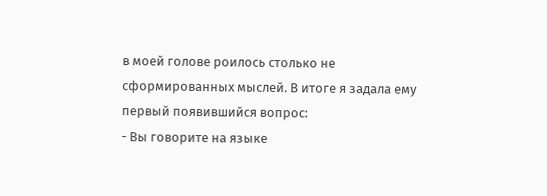в моей голове роилось столько не сформированных мыслей. В итоге я задала ему первый появившийся вопрос:
- Вы говорите на языке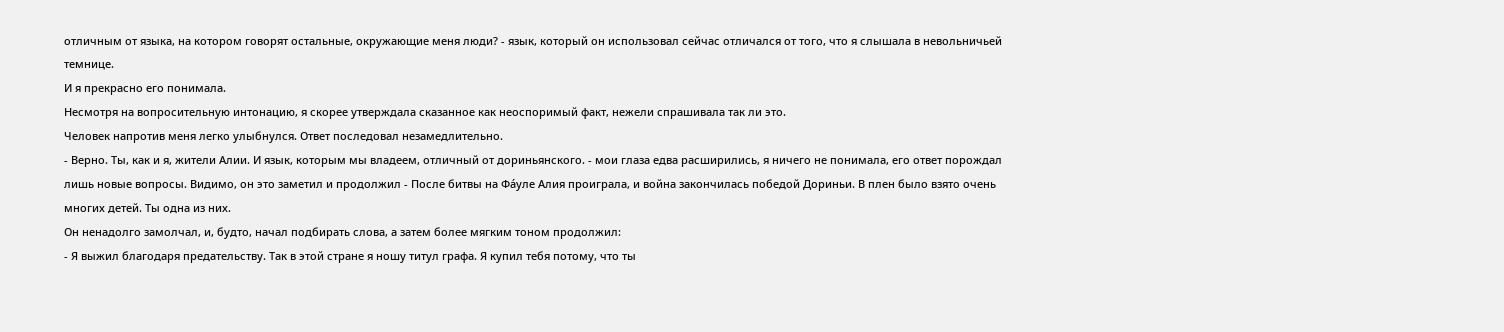отличным от языка, на котором говорят остальные, окружающие меня люди? - язык, который он использовал сейчас отличался от того, что я слышала в невольничьей темнице.
И я прекрасно его понимала.
Несмотря на вопросительную интонацию, я скорее утверждала сказанное как неоспоримый факт, нежели спрашивала так ли это.
Человек напротив меня легко улыбнулся. Ответ последовал незамедлительно.
- Верно. Ты, как и я, жители Алии. И язык, которым мы владеем, отличный от дориньянского. - мои глаза едва расширились, я ничего не понимала, его ответ порождал лишь новые вопросы. Видимо, он это заметил и продолжил - После битвы на Фа́уле Алия проиграла, и война закончилась победой Дориньи. В плен было взято очень многих детей. Ты одна из них.
Он ненадолго замолчал, и, будто, начал подбирать слова, а затем более мягким тоном продолжил:
- Я выжил благодаря предательству. Так в этой стране я ношу титул графа. Я купил тебя потому, что ты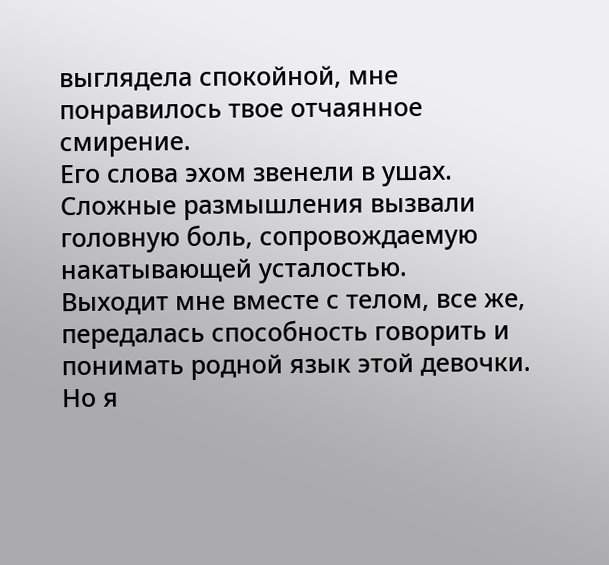выглядела спокойной, мне понравилось твое отчаянное смирение.
Его слова эхом звенели в ушах. Сложные размышления вызвали головную боль, сопровождаемую накатывающей усталостью.
Выходит мне вместе с телом, все же, передалась способность говорить и понимать родной язык этой девочки. Но я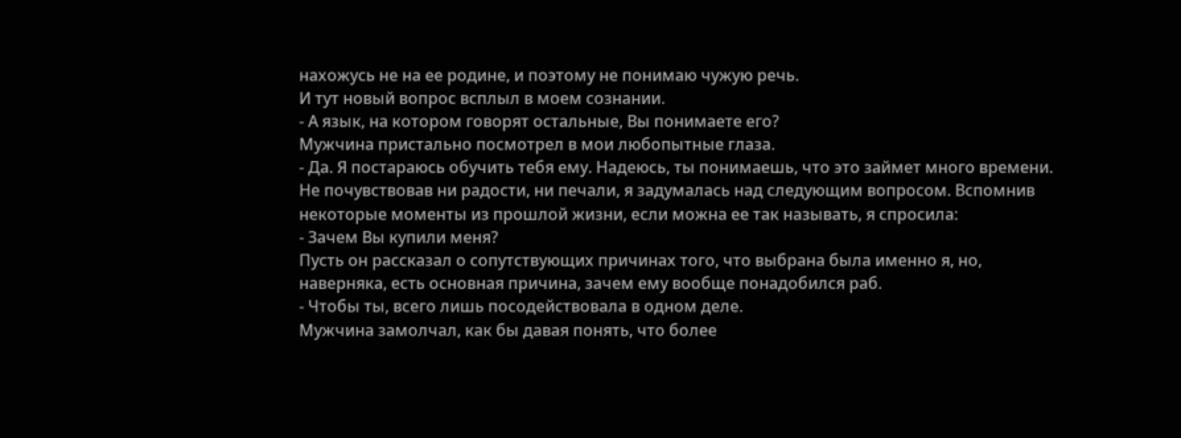нахожусь не на ее родине, и поэтому не понимаю чужую речь.
И тут новый вопрос всплыл в моем сознании.
- А язык, на котором говорят остальные, Вы понимаете его?
Мужчина пристально посмотрел в мои любопытные глаза.
- Да. Я постараюсь обучить тебя ему. Надеюсь, ты понимаешь, что это займет много времени.
Не почувствовав ни радости, ни печали, я задумалась над следующим вопросом. Вспомнив некоторые моменты из прошлой жизни, если можна ее так называть, я спросила:
- Зачем Вы купили меня?
Пусть он рассказал о сопутствующих причинах того, что выбрана была именно я, но, наверняка, есть основная причина, зачем ему вообще понадобился раб.
- Чтобы ты, всего лишь посодействовала в одном деле.
Мужчина замолчал, как бы давая понять, что более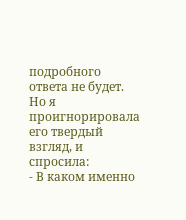подробного ответа не будет. Но я проигнорировала его твердый взгляд, и спросила:
- В каком именно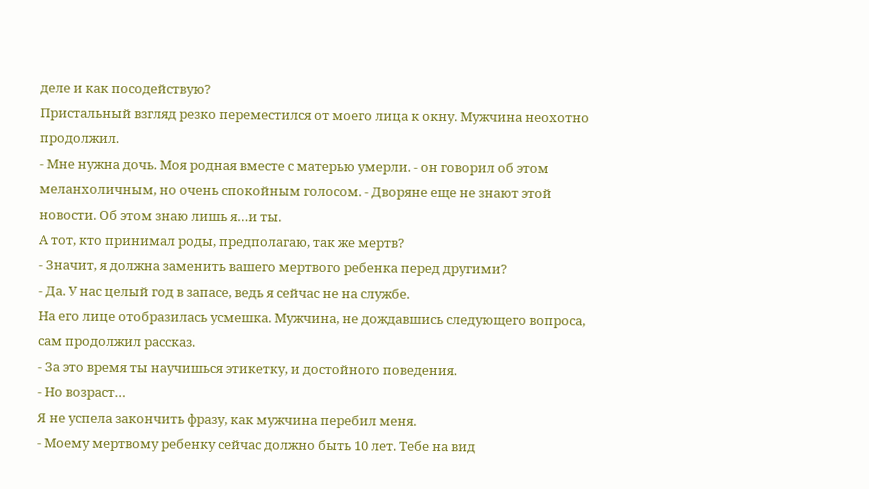деле и как посодействую?
Пристальный взгляд резко переместился от моего лица к окну. Мужчина неохотно продолжил.
- Мне нужна дочь. Моя родная вместе с матерью умерли. - он говорил об этом меланхоличным, но очень спокойным голосом. - Дворяне еще не знают этой новости. Об этом знаю лишь я…и ты.
А тот, кто принимал роды, предполагаю, так же мертв?
- Значит, я должна заменить вашего мертвого ребенка перед другими?
- Да. У нас целый год в запасе, ведь я сейчас не на службе.
На его лице отобразилась усмешка. Мужчина, не дождавшись следующего вопроса, сам продолжил рассказ.
- За это время ты научишься этикетку, и достойного поведения.
- Но возраст…
Я не успела закончить фразу, как мужчина перебил меня.
- Моему мертвому ребенку сейчас должно быть 10 лет. Тебе на вид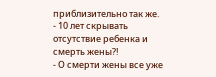приблизительно так же.
- 10 лет скрывать отсутствие ребенка и смерть жены?!
- О смерти жены все уже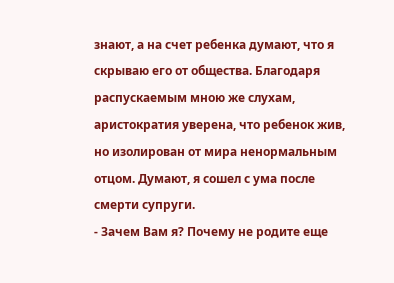знают, а на счет ребенка думают, что я скрываю его от общества. Благодаря распускаемым мною же слухам, аристократия уверена, что ребенок жив, но изолирован от мира ненормальным отцом. Думают, я сошел с ума после смерти супруги.
- Зачем Вам я? Почему не родите еще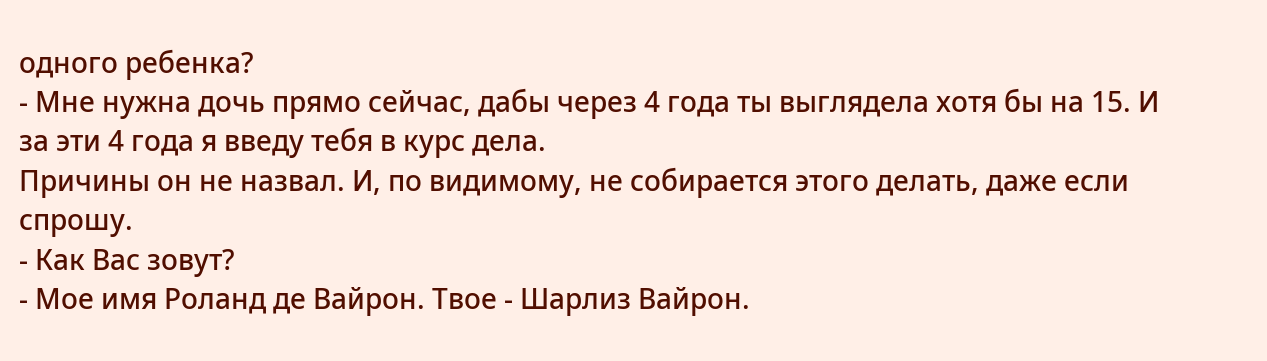одного ребенка?
- Мне нужна дочь прямо сейчас, дабы через 4 года ты выглядела хотя бы на 15. И за эти 4 года я введу тебя в курс дела.
Причины он не назвал. И, по видимому, не собирается этого делать, даже если спрошу.
- Как Вас зовут?
- Мое имя Роланд де Вайрон. Твое - Шарлиз Вайрон.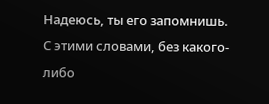Надеюсь, ты его запомнишь.
С этими словами, без какого-либо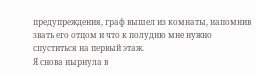предупреждения, граф вышел из комнаты, напомнив звать его отцом и что к полудню мне нужно спуститься на первый этаж.
Я снова нырнула в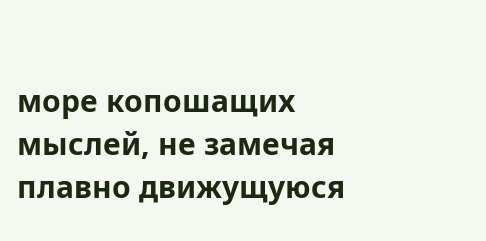море копошащих мыслей, не замечая плавно движущуюся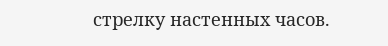стрелку настенных часов.